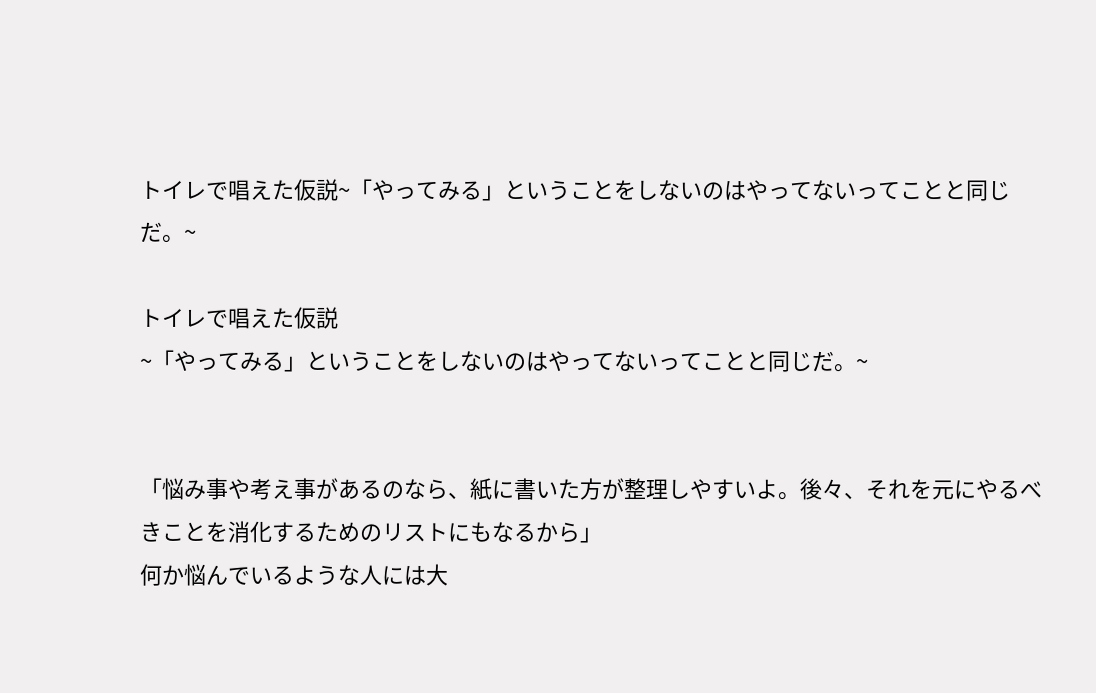トイレで唱えた仮説~「やってみる」ということをしないのはやってないってことと同じだ。~

トイレで唱えた仮説
~「やってみる」ということをしないのはやってないってことと同じだ。~


「悩み事や考え事があるのなら、紙に書いた方が整理しやすいよ。後々、それを元にやるべきことを消化するためのリストにもなるから」
何か悩んでいるような人には大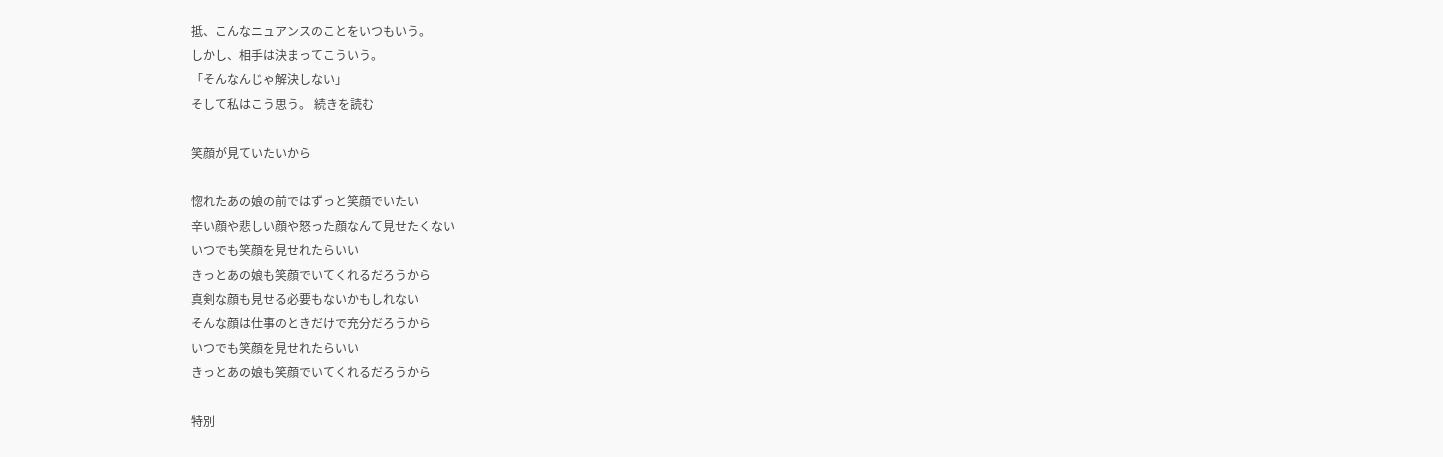抵、こんなニュアンスのことをいつもいう。
しかし、相手は決まってこういう。
「そんなんじゃ解決しない」
そして私はこう思う。 続きを読む

笑顔が見ていたいから

惚れたあの娘の前ではずっと笑顔でいたい
辛い顔や悲しい顔や怒った顔なんて見せたくない
いつでも笑顔を見せれたらいい
きっとあの娘も笑顔でいてくれるだろうから
真剣な顔も見せる必要もないかもしれない
そんな顔は仕事のときだけで充分だろうから
いつでも笑顔を見せれたらいい
きっとあの娘も笑顔でいてくれるだろうから

特別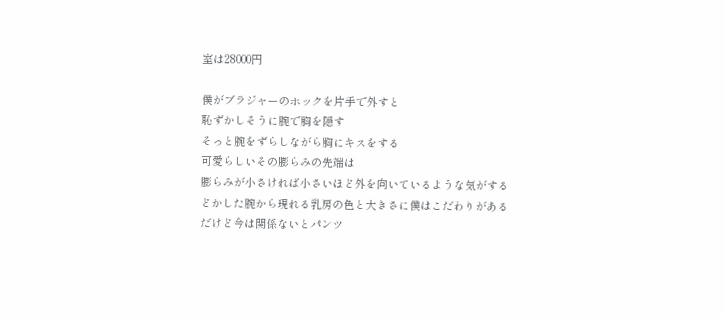室は28000円

僕がブラジャーのホックを片手で外すと
恥ずかしそうに腕で胸を隠す
そっと腕をずらしながら胸にキスをする
可愛らしいその膨らみの先端は
膨らみが小さければ小さいほど外を向いているような気がする
どかした腕から現れる乳房の色と大きさに僕はこだわりがある
だけど今は関係ないとパンツ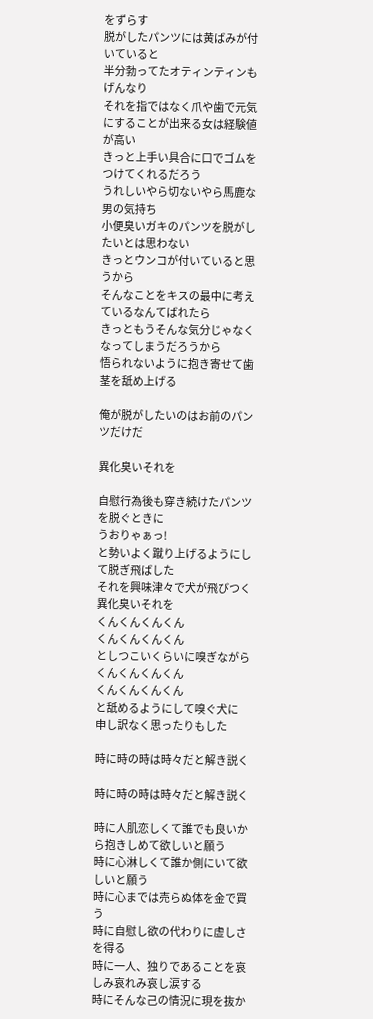をずらす
脱がしたパンツには黄ばみが付いていると
半分勃ってたオティンティンもげんなり
それを指ではなく爪や歯で元気にすることが出来る女は経験値が高い
きっと上手い具合に口でゴムをつけてくれるだろう
うれしいやら切ないやら馬鹿な男の気持ち
小便臭いガキのパンツを脱がしたいとは思わない
きっとウンコが付いていると思うから
そんなことをキスの最中に考えているなんてばれたら
きっともうそんな気分じゃなくなってしまうだろうから
悟られないように抱き寄せて歯茎を舐め上げる

俺が脱がしたいのはお前のパンツだけだ

異化臭いそれを

自慰行為後も穿き続けたパンツを脱ぐときに
うおりゃぁっ!
と勢いよく蹴り上げるようにして脱ぎ飛ばした
それを興味津々で犬が飛びつく
異化臭いそれを
くんくんくんくん
くんくんくんくん
としつこいくらいに嗅ぎながら
くんくんくんくん
くんくんくんくん
と舐めるようにして嗅ぐ犬に
申し訳なく思ったりもした

時に時の時は時々だと解き説く

時に時の時は時々だと解き説く

時に人肌恋しくて誰でも良いから抱きしめて欲しいと願う
時に心淋しくて誰か側にいて欲しいと願う
時に心までは売らぬ体を金で買う
時に自慰し欲の代わりに虚しさを得る
時に一人、独りであることを哀しみ哀れみ哀し涙する
時にそんな己の情況に現を抜か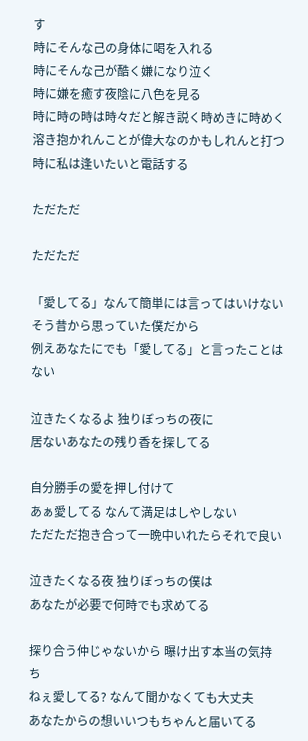す
時にそんな己の身体に喝を入れる
時にそんな己が酷く嫌になり泣く
時に嫌を癒す夜陰に八色を見る
時に時の時は時々だと解き説く時めきに時めく溶き抱かれんことが偉大なのかもしれんと打つ
時に私は逢いたいと電話する

ただただ

ただただ

「愛してる」なんて簡単には言ってはいけない
そう昔から思っていた僕だから
例えあなたにでも「愛してる」と言ったことはない

泣きたくなるよ 独りぼっちの夜に
居ないあなたの残り香を探してる

自分勝手の愛を押し付けて
あぁ愛してる なんて満足はしやしない
ただただ抱き合って一晩中いれたらそれで良い

泣きたくなる夜 独りぼっちの僕は
あなたが必要で何時でも求めてる

探り合う仲じゃないから 曝け出す本当の気持ち
ねぇ愛してる? なんて聞かなくても大丈夫
あなたからの想いいつもちゃんと届いてる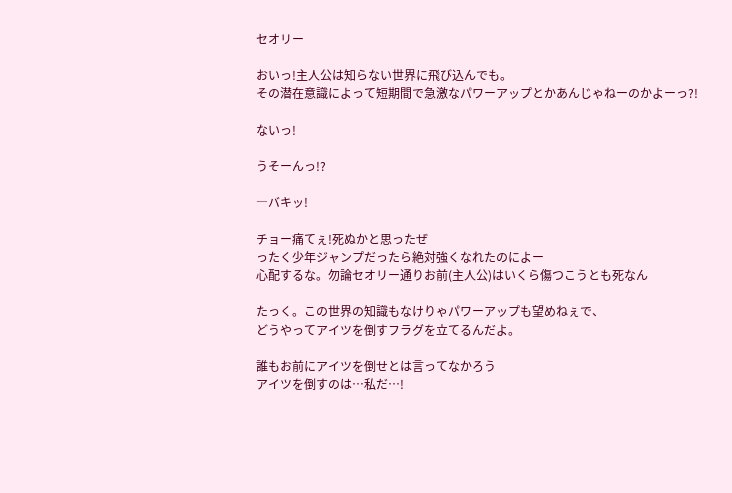セオリー

おいっ!主人公は知らない世界に飛び込んでも。
その潜在意識によって短期間で急激なパワーアップとかあんじゃねーのかよーっ?!

ないっ!

うそーんっ!?

―バキッ!

チョー痛てぇ!死ぬかと思ったぜ
ったく少年ジャンプだったら絶対強くなれたのによー
心配するな。勿論セオリー通りお前(主人公)はいくら傷つこうとも死なん

たっく。この世界の知識もなけりゃパワーアップも望めねぇで、
どうやってアイツを倒すフラグを立てるんだよ。

誰もお前にアイツを倒せとは言ってなかろう
アイツを倒すのは…私だ…!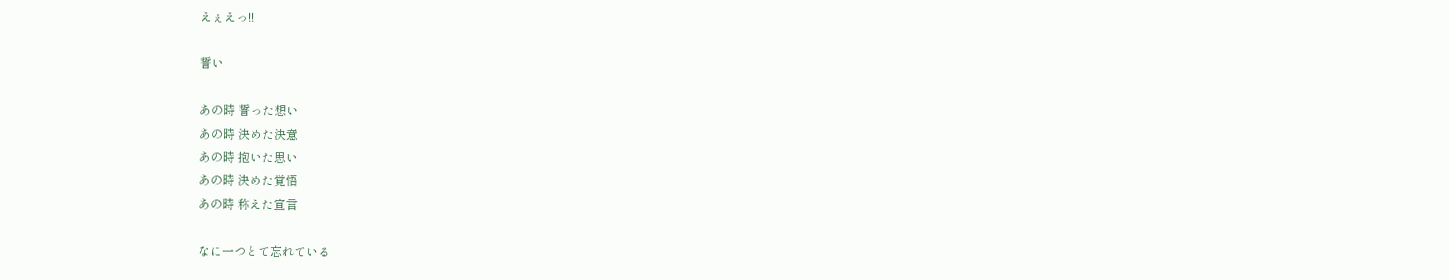えぇえっ!!

誓い

あの時 誓った想い
あの時 決めた決意
あの時 抱いた思い
あの時 決めた覚悟
あの時 称えた宣言

なに一つとて忘れている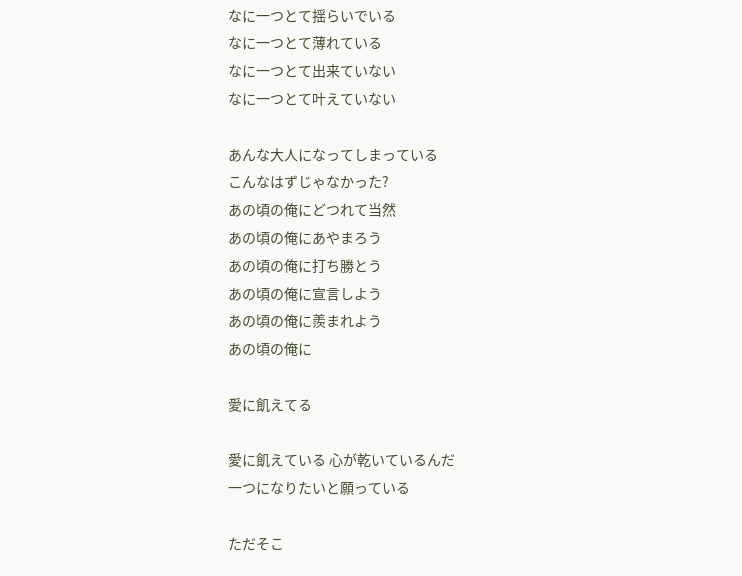なに一つとて揺らいでいる
なに一つとて薄れている
なに一つとて出来ていない
なに一つとて叶えていない

あんな大人になってしまっている
こんなはずじゃなかった?
あの頃の俺にどつれて当然
あの頃の俺にあやまろう
あの頃の俺に打ち勝とう
あの頃の俺に宣言しよう
あの頃の俺に羨まれよう
あの頃の俺に

愛に飢えてる

愛に飢えている 心が乾いているんだ
一つになりたいと願っている

ただそこ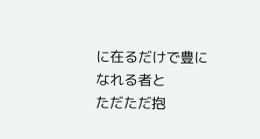に在るだけで豊になれる者と
ただただ抱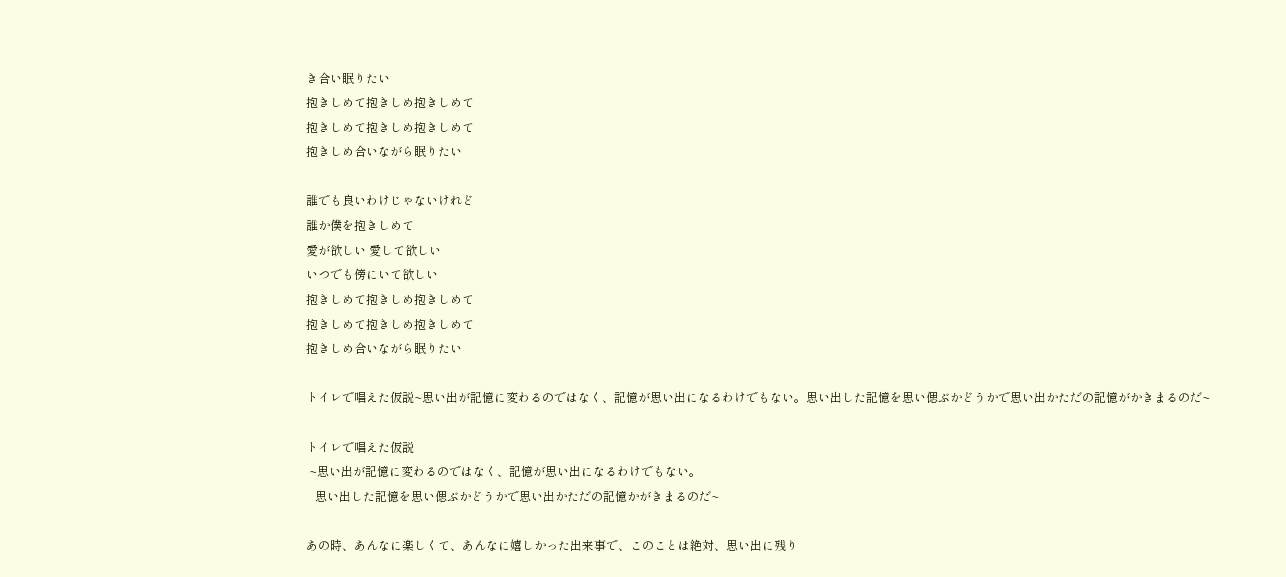き合い眠りたい
抱きしめて抱きしめ抱きしめて
抱きしめて抱きしめ抱きしめて
抱きしめ合いながら眠りたい

誰でも良いわけじゃないけれど
誰か僕を抱きしめて
愛が欲しい 愛して欲しい
いつでも傍にいて欲しい
抱きしめて抱きしめ抱きしめて
抱きしめて抱きしめ抱きしめて
抱きしめ合いながら眠りたい

トイレで唱えた仮説~思い出が記憶に変わるのではなく、記憶が思い出になるわけでもない。思い出した記憶を思い偲ぶかどうかで思い出かただの記憶がかきまるのだ~

トイレで唱えた仮説
 ~思い出が記憶に変わるのではなく、記憶が思い出になるわけでもない。
   思い出した記憶を思い偲ぶかどうかで思い出かただの記憶かがきまるのだ~

あの時、あんなに楽しくて、あんなに嬉しかった出来事で、このことは絶対、思い出に残り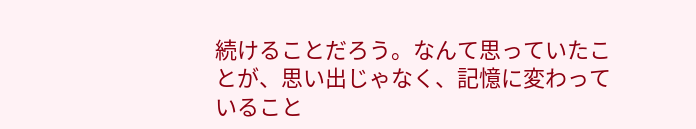続けることだろう。なんて思っていたことが、思い出じゃなく、記憶に変わっていること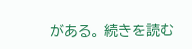がある。 続きを読む